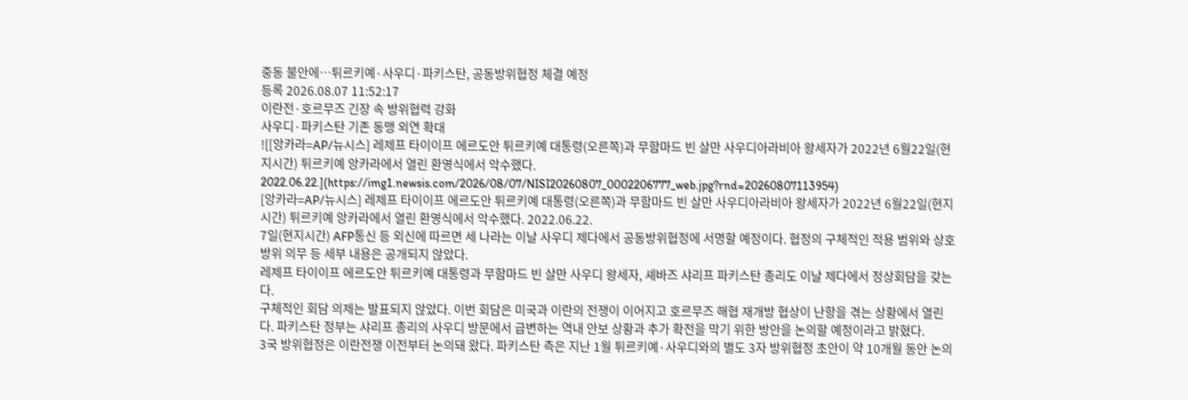중동 불안에…튀르키예·사우디·파키스탄, 공동방위협정 체결 예정
등록 2026.08.07 11:52:17
이란전·호르무즈 긴장 속 방위협력 강화
사우디·파키스탄 기존 동맹 외연 확대
![[앙카라=AP/뉴시스] 레제프 타이이프 에르도안 튀르키예 대통령(오른쪽)과 무함마드 빈 살만 사우디아라비아 왕세자가 2022년 6월22일(현지시간) 튀르키예 앙카라에서 열린 환영식에서 악수했다. 2022.06.22.](https://img1.newsis.com/2026/08/07/NISI20260807_0002206777_web.jpg?rnd=20260807113954)
[앙카라=AP/뉴시스] 레제프 타이이프 에르도안 튀르키예 대통령(오른쪽)과 무함마드 빈 살만 사우디아라비아 왕세자가 2022년 6월22일(현지시간) 튀르키예 앙카라에서 열린 환영식에서 악수했다. 2022.06.22.
7일(현지시간) AFP통신 등 외신에 따르면 세 나라는 이날 사우디 제다에서 공동방위협정에 서명할 예정이다. 협정의 구체적인 적용 범위와 상호방위 의무 등 세부 내용은 공개되지 않았다.
레제프 타이이프 에르도안 튀르키예 대통령과 무함마드 빈 살만 사우디 왕세자, 셰바즈 샤리프 파키스탄 총리도 이날 제다에서 정상회담을 갖는다.
구체적인 회담 의제는 발표되지 않았다. 이번 회담은 미국과 이란의 전쟁이 이어지고 호르무즈 해협 재개방 협상이 난항을 겪는 상황에서 열린다. 파키스탄 정부는 샤리프 총리의 사우디 방문에서 급변하는 역내 안보 상황과 추가 확전을 막기 위한 방안을 논의할 예정이라고 밝혔다.
3국 방위협정은 이란전쟁 이전부터 논의돼 왔다. 파키스탄 측은 지난 1월 튀르키예·사우디와의 별도 3자 방위협정 초안이 약 10개월 동안 논의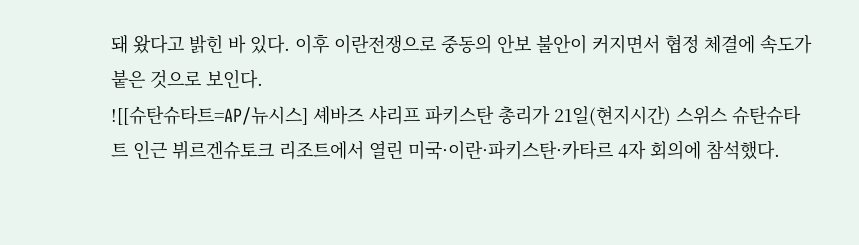돼 왔다고 밝힌 바 있다. 이후 이란전쟁으로 중동의 안보 불안이 커지면서 협정 체결에 속도가 붙은 것으로 보인다.
![[슈탄슈타트=AP/뉴시스] 셰바즈 샤리프 파키스탄 총리가 21일(현지시간) 스위스 슈탄슈타트 인근 뷔르겐슈토크 리조트에서 열린 미국·이란·파키스탄·카타르 4자 회의에 참석했다.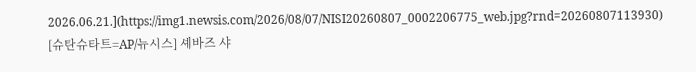2026.06.21.](https://img1.newsis.com/2026/08/07/NISI20260807_0002206775_web.jpg?rnd=20260807113930)
[슈탄슈타트=AP/뉴시스] 셰바즈 샤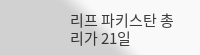리프 파키스탄 총리가 21일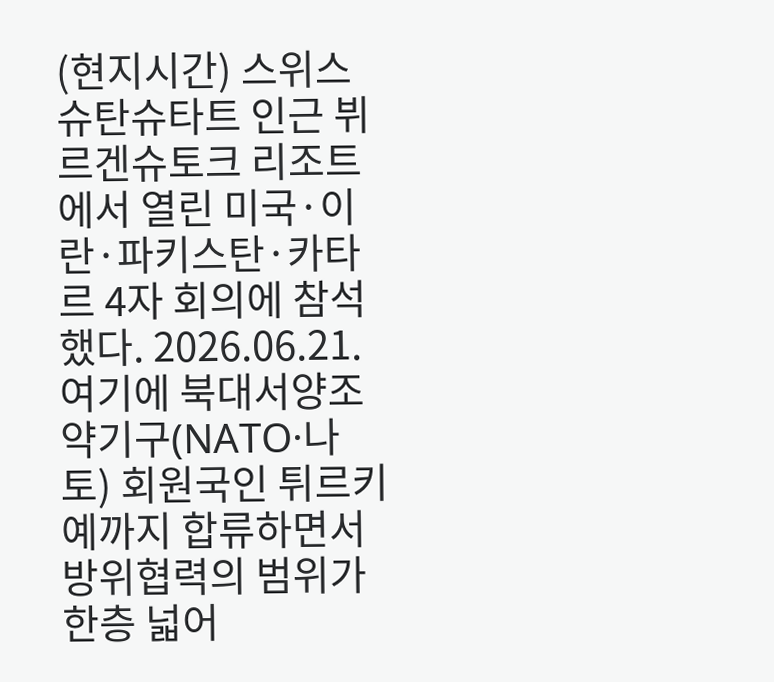(현지시간) 스위스 슈탄슈타트 인근 뷔르겐슈토크 리조트에서 열린 미국·이란·파키스탄·카타르 4자 회의에 참석했다. 2026.06.21.
여기에 북대서양조약기구(NATO·나토) 회원국인 튀르키예까지 합류하면서 방위협력의 범위가 한층 넓어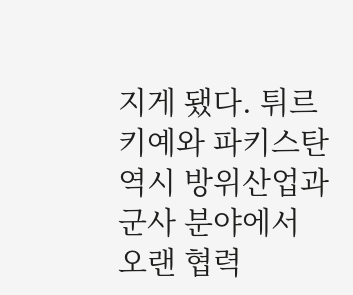지게 됐다. 튀르키예와 파키스탄 역시 방위산업과 군사 분야에서 오랜 협력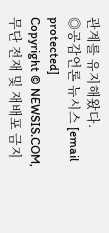관계를 유지해왔다.
◎공감언론 뉴시스 [email protected]
Copyright © NEWSIS.COM, 무단 전재 및 재배포 금지